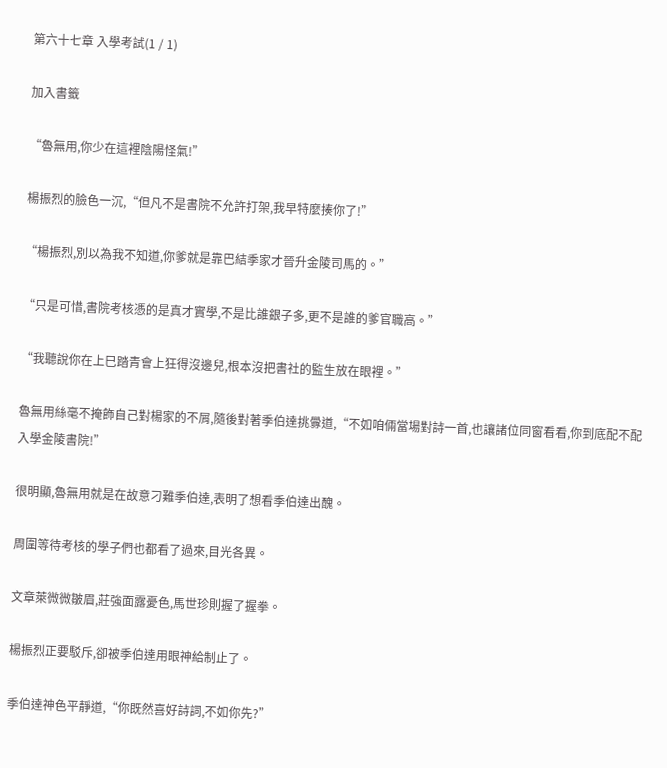第六十七章 入學考試(1 / 1)

加入書籤

“魯無用,你少在這裡陰陽怪氣!”

楊振烈的臉色一沉,“但凡不是書院不允許打架,我早特麼揍你了!”

“楊振烈,別以為我不知道,你爹就是靠巴結季家才晉升金陵司馬的。”

“只是可惜,書院考核憑的是真才實學,不是比誰銀子多,更不是誰的爹官職高。”

“我聽說你在上巳踏青會上狂得沒邊兒,根本沒把書社的監生放在眼裡。”

魯無用絲毫不掩飾自己對楊家的不屑,隨後對著季伯達挑釁道,“不如咱倆當場對詩一首,也讓諸位同窗看看,你到底配不配入學金陵書院!”

很明顯,魯無用就是在故意刁難季伯達,表明了想看季伯達出醜。

周圍等待考核的學子們也都看了過來,目光各異。

文章萊微微皺眉,莊強面露憂色,馬世珍則握了握拳。

楊振烈正要駁斥,卻被季伯達用眼神給制止了。

季伯達神色平靜道,“你既然喜好詩詞,不如你先?”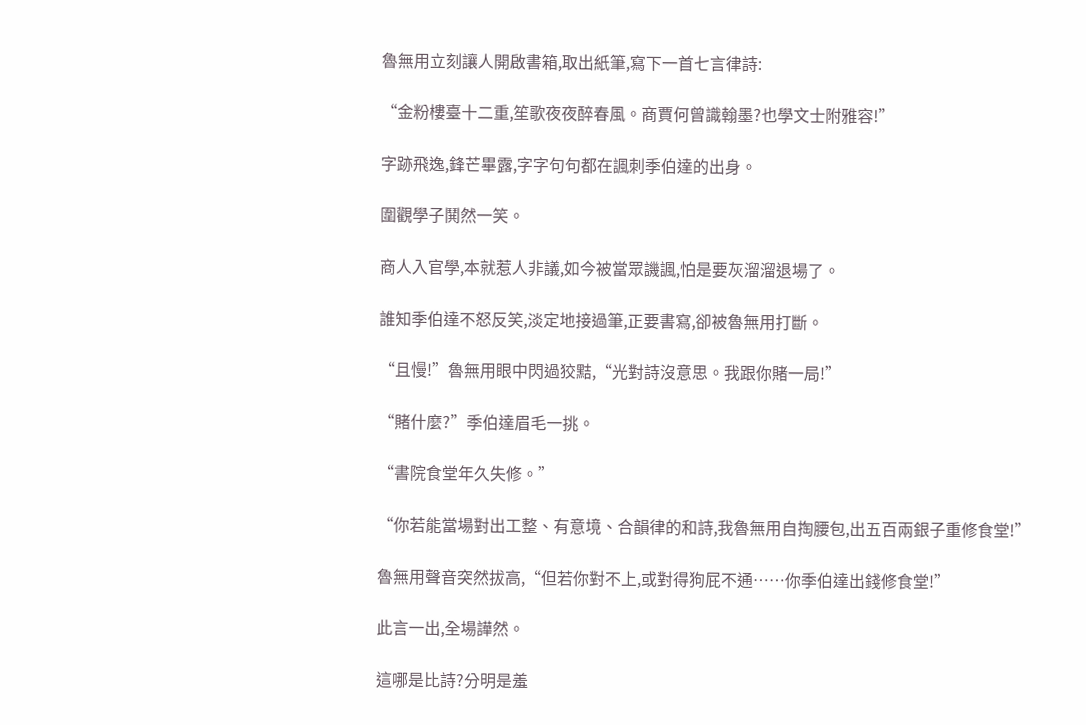魯無用立刻讓人開啟書箱,取出紙筆,寫下一首七言律詩:

“金粉樓臺十二重,笙歌夜夜醉春風。商賈何曾識翰墨?也學文士附雅容!”

字跡飛逸,鋒芒畢露,字字句句都在諷刺季伯達的出身。

圍觀學子鬨然一笑。

商人入官學,本就惹人非議,如今被當眾譏諷,怕是要灰溜溜退場了。

誰知季伯達不怒反笑,淡定地接過筆,正要書寫,卻被魯無用打斷。

“且慢!”魯無用眼中閃過狡黠,“光對詩沒意思。我跟你賭一局!”

“賭什麼?”季伯達眉毛一挑。

“書院食堂年久失修。”

“你若能當場對出工整、有意境、合韻律的和詩,我魯無用自掏腰包,出五百兩銀子重修食堂!”

魯無用聲音突然拔高,“但若你對不上,或對得狗屁不通……你季伯達出錢修食堂!”

此言一出,全場譁然。

這哪是比詩?分明是羞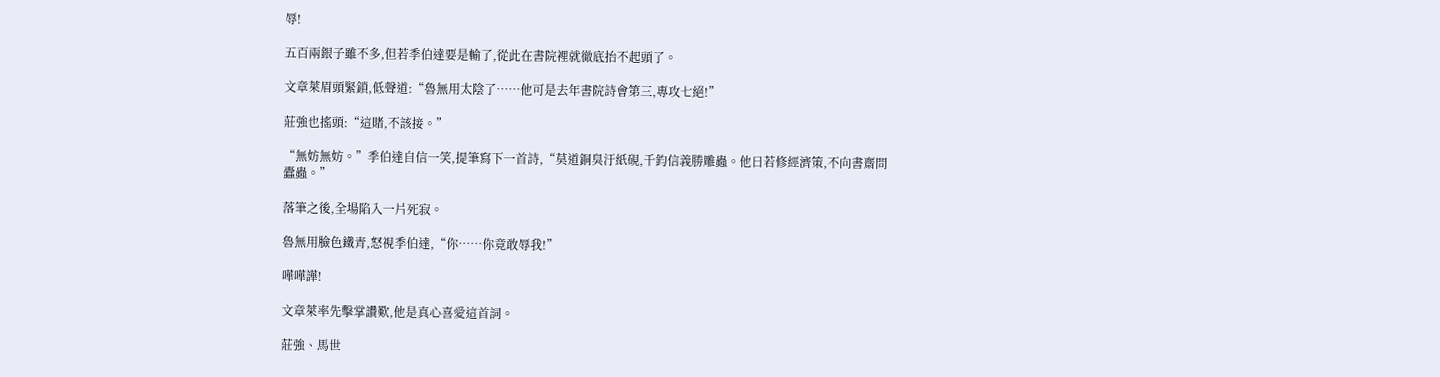辱!

五百兩銀子雖不多,但若季伯達要是輸了,從此在書院裡就徹底抬不起頭了。

文章萊眉頭緊鎖,低聲道:“魯無用太陰了……他可是去年書院詩會第三,專攻七絕!”

莊強也搖頭:“這賭,不該接。”

“無妨無妨。”季伯達自信一笑,提筆寫下一首詩,“莫道銅臭汙紙硯,千鈞信義勝雕蟲。他日若修經濟策,不向書齋問蠹蟲。”

落筆之後,全場陷入一片死寂。

魯無用臉色鐵青,怒視季伯達,“你……你竟敢辱我!”

嘩嘩譁!

文章萊率先擊掌讚歎,他是真心喜愛這首詞。

莊強、馬世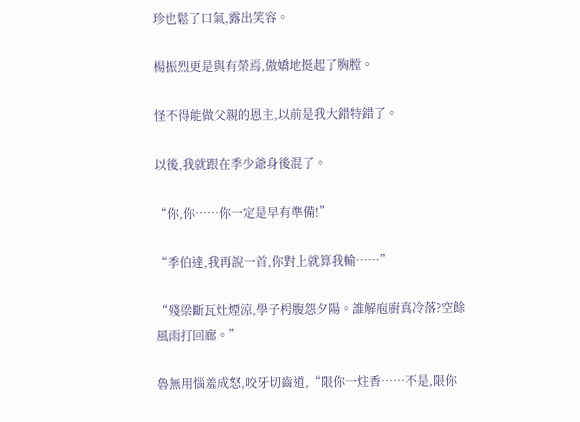珍也鬆了口氣,露出笑容。

楊振烈更是與有榮焉,傲嬌地挺起了胸膛。

怪不得能做父親的恩主,以前是我大錯特錯了。

以後,我就跟在季少爺身後混了。

“你,你……你一定是早有準備!”

“季伯達,我再說一首,你對上就算我輸……”

“殘梁斷瓦灶煙涼,學子枵腹怨夕陽。誰解庖廚真冷落?空餘風雨打回廊。”

魯無用惱羞成怒,咬牙切齒道,“限你一炷香……不是,限你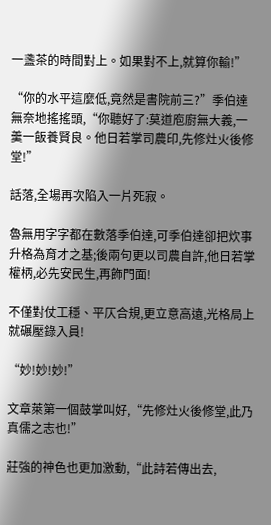一盞茶的時間對上。如果對不上,就算你輸!”

“你的水平這麼低,竟然是書院前三?”季伯達無奈地搖搖頭,“你聽好了:莫道庖廚無大義,一羹一飯養賢良。他日若掌司農印,先修灶火後修堂!”

話落,全場再次陷入一片死寂。

魯無用字字都在數落季伯達,可季伯達卻把炊事升格為育才之基;後兩句更以司農自許,他日若掌權柄,必先安民生,再飾門面!

不僅對仗工穩、平仄合規,更立意高遠,光格局上就碾壓錄入員!

“妙!妙!妙!”

文章萊第一個鼓掌叫好,“先修灶火後修堂,此乃真儒之志也!”

莊強的神色也更加激動,“此詩若傳出去,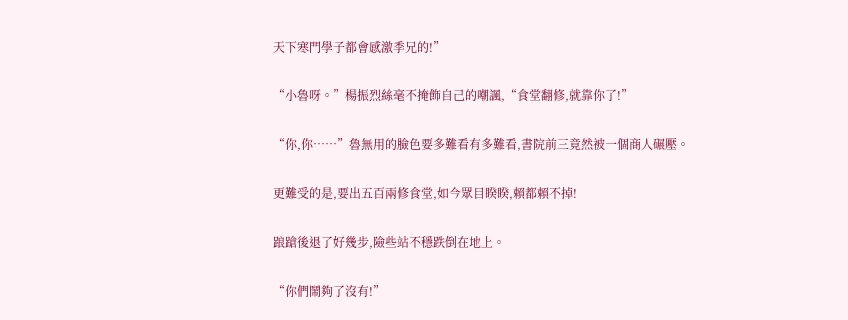天下寒門學子都會感激季兄的!”

“小魯呀。”楊振烈絲毫不掩飾自己的嘲諷,“食堂翻修,就靠你了!”

“你,你……”魯無用的臉色要多難看有多難看,書院前三竟然被一個商人碾壓。

更難受的是,要出五百兩修食堂,如今眾目睽睽,賴都賴不掉!

踉蹌後退了好幾步,險些站不穩跌倒在地上。

“你們鬧夠了沒有!”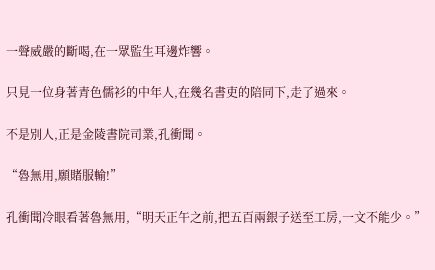一聲威嚴的斷喝,在一眾監生耳邊炸響。

只見一位身著青色儒衫的中年人,在幾名書吏的陪同下,走了過來。

不是別人,正是金陵書院司業,孔衝聞。

“魯無用,願賭服輸!”

孔衝聞冷眼看著魯無用,“明天正午之前,把五百兩銀子送至工房,一文不能少。”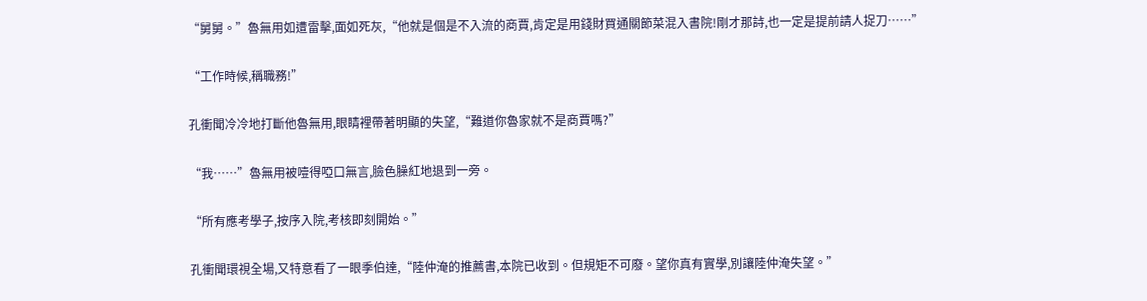“舅舅。”魯無用如遭雷擊,面如死灰,“他就是個是不入流的商賈,肯定是用錢財買通關節菜混入書院!剛才那詩,也一定是提前請人捉刀……”

“工作時候,稱職務!”

孔衝聞冷冷地打斷他魯無用,眼睛裡帶著明顯的失望,“難道你魯家就不是商賈嗎?”

“我……”魯無用被噎得啞口無言,臉色臊紅地退到一旁。

“所有應考學子,按序入院,考核即刻開始。”

孔衝聞環視全場,又特意看了一眼季伯達,“陸仲淹的推薦書,本院已收到。但規矩不可廢。望你真有實學,別讓陸仲淹失望。”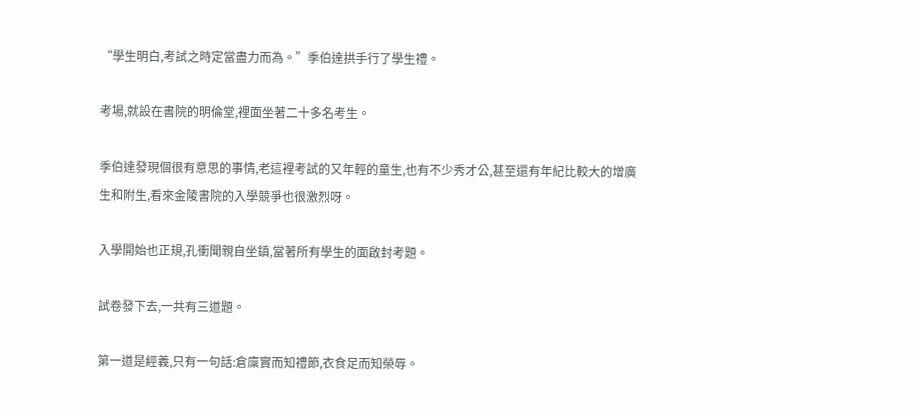“學生明白,考試之時定當盡力而為。”季伯達拱手行了學生禮。

考場,就設在書院的明倫堂,裡面坐著二十多名考生。

季伯達發現個很有意思的事情,老這裡考試的又年輕的童生,也有不少秀才公,甚至還有年紀比較大的增廣生和附生,看來金陵書院的入學競爭也很激烈呀。

入學開始也正規,孔衝聞親自坐鎮,當著所有學生的面啟封考題。

試卷發下去,一共有三道題。

第一道是經義,只有一句話:倉廩實而知禮節,衣食足而知榮辱。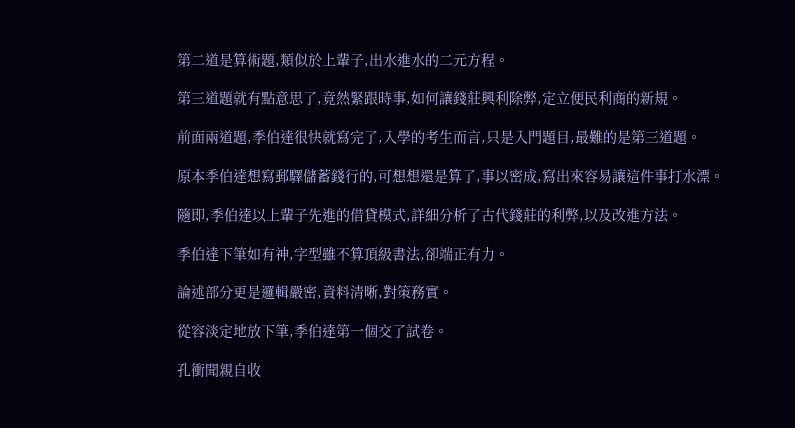第二道是算術題,類似於上輩子,出水進水的二元方程。

第三道題就有點意思了,竟然緊跟時事,如何讓錢莊興利除弊,定立便民利商的新規。

前面兩道題,季伯達很快就寫完了,入學的考生而言,只是入門題目,最難的是第三道題。

原本季伯達想寫郵驛儲蓄錢行的,可想想還是算了,事以密成,寫出來容易讓這件事打水漂。

隨即,季伯達以上輩子先進的借貸模式,詳細分析了古代錢莊的利弊,以及改進方法。

季伯達下筆如有神,字型雖不算頂級書法,卻端正有力。

論述部分更是邏輯嚴密,資料清晰,對策務實。

從容淡定地放下筆,季伯達第一個交了試卷。

孔衝聞親自收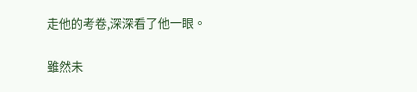走他的考卷,深深看了他一眼。

雖然未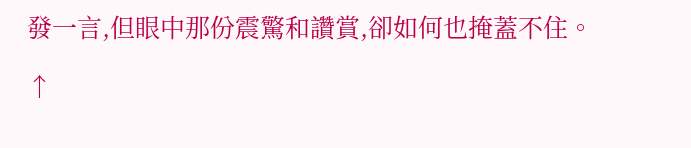發一言,但眼中那份震驚和讚賞,卻如何也掩蓋不住。

↑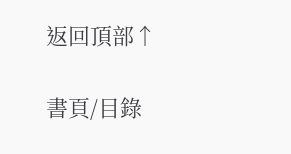返回頂部↑

書頁/目錄